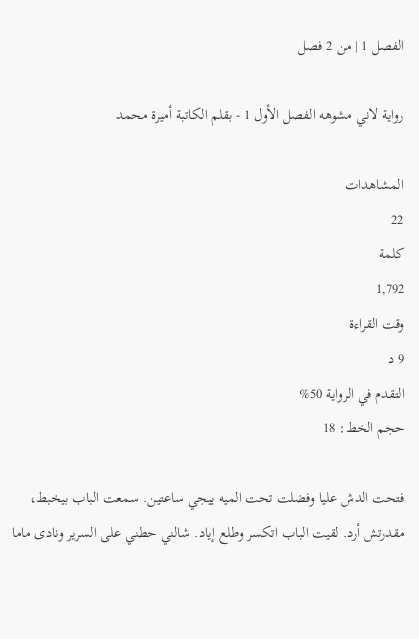الفصل 1 | من 2 فصل

رواية لاني مشوهه الفصل الأول 1 - بقلم الكاتبة أميرة محمد

المشاهدات
22
كلمة
1,792
وقت القراءة
9 د
التقدم في الرواية 50%
حجم الخط: 18

فتحت الدش عليا وفضلت تحت الميه ييجي ساعتين. سمعت الباب بيخبط، مقدرتش أرد. لقيت الباب اتكسر وطلع إياد. شالني حطني على السرير ونادى ماما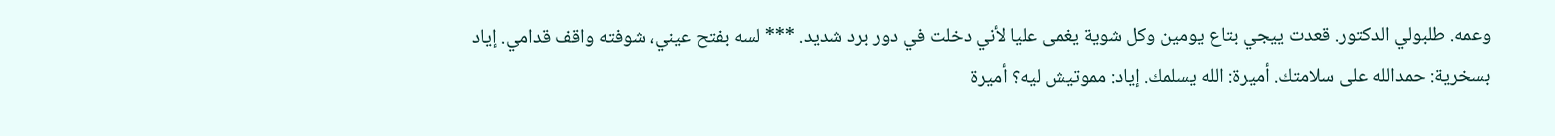وعمه. طلبولي الدكتور. قعدت ييجي بتاع يومين وكل شوية يغمى عليا لأني دخلت في دور برد شديد. *** لسه بفتح عيني، شوفته واقف قدامي. إياد بسخرية: حمدالله على سلامتك. أميرة: الله يسلمك. إياد: مموتيش ليه؟ أميرة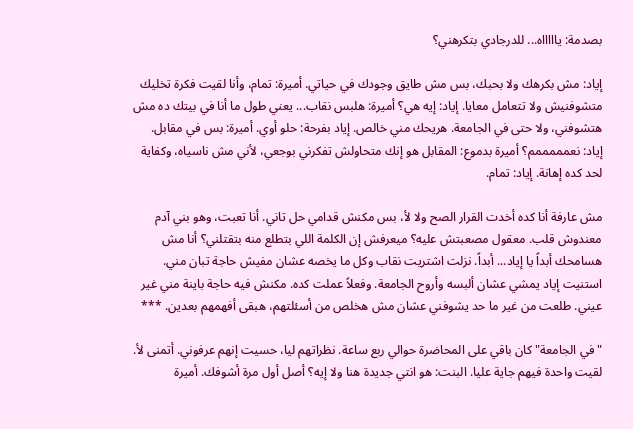بصدمة: ياااااه... للدرجادي بتكرهني؟

إياد: مش بكرهك ولا بحبك، بس مش طايق وجودك في حياتي. أميرة: تمام، وأنا لقيت فكرة تخليك متشوفنيش ولا تتعامل معايا. إياد: إيه هي؟ أميرة: هلبس نقاب... يعني طول ما أنا في بيتك ده مش هتشوفني، ولا حتى في الجامعة. هريحك مني خالص. إياد بفرحة: حلو أوي. أميرة: بس في مقابل. إياد: نعمممممم؟ أميرة بدموع: المقابل هو إنك متحاولش تفكرني بوجعي، لأني مش ناسياه، وكفاية لحد كده إهانة. إياد: تمام.

مش عارفة أنا كده أخدت القرار الصح ولا لأ، بس مكنش قدامي حل تاني. أنا تعبت، وهو بني آدم معندوش قلب. معقول مصعبتش عليه؟ ميعرفش إن الكلمة اللي بتطلع منه بتقتلني؟ أنا مش هسامحك أبداً يا إياد... أبداً. نزلت اشتريت نقاب وكل ما يخصه عشان مفيش حاجة تبان مني. استنيت إياد يمشي عشان ألبسه وأروح الجامعة. وفعلاً عملت كده. مكنش فيه حاجة باينة مني غير عيني. طلعت من غير ما حد يشوفني عشان مش هخلص من أسئلتهم، هبقى أفهمهم بعدين. ***

"في الجامعة" كان باقي على المحاضرة حوالي ربع ساعة. نظراتهم ليا، حسيت إنهم عرفوني. أتمنى لأ. لقيت واحدة فيهم جاية عليا. البنت: هو انتي جديدة هنا ولا إيه؟ أصل أول مرة أشوفك. أميرة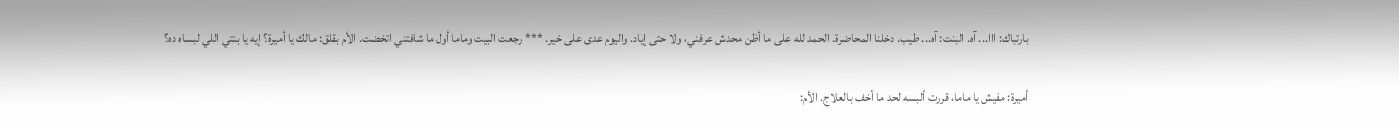بارتباك: ااا... آه. البنت: آه... طيب. دخلنا المحاضرة. الحمد لله على ما أظن محدش عرفني، ولا حتى إياد. واليوم عدى على خير. *** رجعت البيت وماما أول ما شافتني اتخضت. الأم بقلق: مالك يا أميرة؟ إيه يا بنتي اللي لبساه ده؟

أميرة: مفيش يا ماما، قررت ألبسه لحد ما أخف بالعلاج. الأم: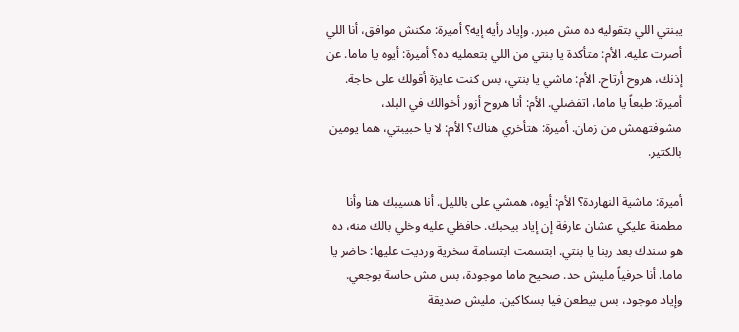يبنتي اللي بتقوليه ده مش مبرر. وإياد رأيه إيه؟ أميرة: مكنش موافق، أنا اللي أصرت عليه. الأم: متأكدة يا بنتي من اللي بتعمليه ده؟ أميرة: أيوه يا ماما. عن إذنك، هروح أرتاح. الأم: ماشي يا بنتي، بس كنت عايزة أقولك على حاجة. أميرة: طبعاً يا ماما، اتفضلي. الأم: أنا هروح أزور أخوالك في البلد، مشوفتهمش من زمان. أميرة: هتأخري هناك؟ الأم: لا يا حبيبتي، هما يومين بالكتير.

أميرة: ماشية النهاردة؟ الأم: أيوه، همشي على بالليل. أنا هسيبك هنا وأنا مطمنة عليكي عشان عارفة إن إياد بيحبك. حافظي عليه وخلي بالك منه، ده هو سندك بعد ربنا يا بنتي. ابتسمت ابتسامة سخرية ورديت عليها: حاضر يا ماما. أنا حرفياً مليش حد. صحيح ماما موجودة، بس مش حاسة بوجعي. وإياد موجود، بس بيطعن فيا بسكاكين. مليش صديقة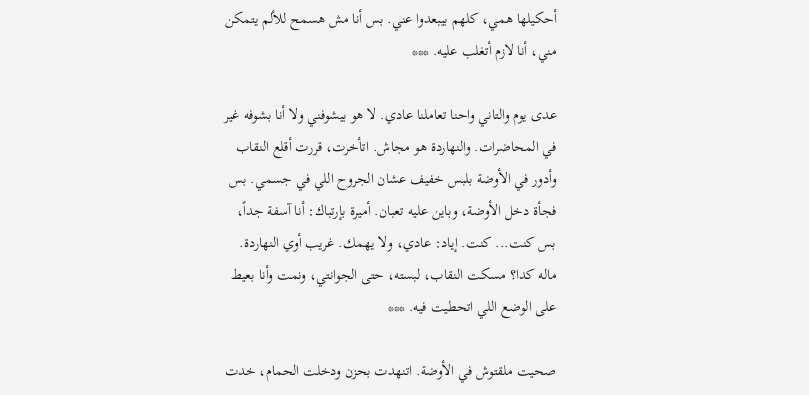أحكيلها همي، كلهم بيبعدوا عني. بس أنا مش هسمح للألم يتمكن مني، أنا لازم أتغلب عليه. ***

عدى يوم والتاني واحنا تعاملنا عادي. لا هو بيشوفني ولا أنا بشوفه غير في المحاضرات. والنهاردة هو مجاش. اتأخرت، قررت أقلع النقاب وأدور في الأوضة بلبس خفيف عشان الجروح اللي في جسمي. بس فجأة دخل الأوضة، وباين عليه تعبان. أميرة بإرتباك: أنا آسفة جداً، بس كنت... كنت. إياد: عادي، ولا يهمك. غريب أوي النهاردة. ماله كدا؟ مسكت النقاب، لبسته، حتى الجوانتي، ونمت وأنا بعيط على الوضع اللي اتحطيت فيه. ***

صحيت ملقتوش في الأوضة. اتنهدت بحزن ودخلت الحمام، خدت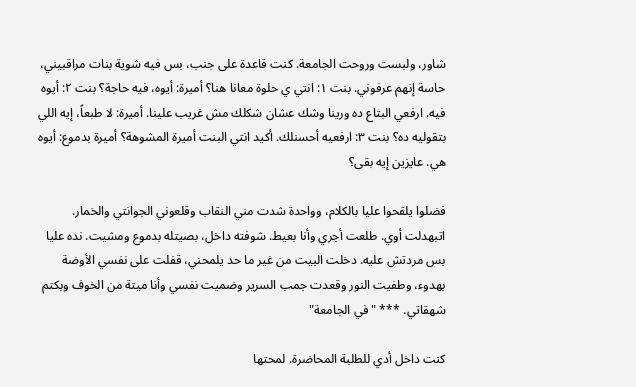شاور، ولبست وروحت الجامعة. كنت قاعدة على جنب، بس فيه شوية بنات مراقبيني، حاسة إنهم عرفوني. بنت ١: انتي ي حلوة معانا هنا؟ أميرة: أيوه، فيه حاجة؟ بنت ٢: أيوه فيه. ارفعي البتاع ده ورينا وشك عشان شكلك مش غريب علينا. أميرة: لا طبعاً، إيه اللي بتقوليه ده؟ بنت ٣: ارفعيه أحسنلك. أكيد انتي البنت أميرة المشوهة؟ أميرة بدموع: أيوه هي. عايزين إيه بقى؟

فضلوا يلقحوا عليا بالكلام، وواحدة شدت مني النقاب وقلعوني الجوانتي والخمار. اتبهدلت أوي. طلعت أجري وأنا بعيط. شوفته داخل، بصيتله بدموع ومشيت. نده عليا بس مردتش عليه. دخلت البيت من غير ما حد يلمحني، قفلت على نفسي الأوضة بهدوء، وطفيت النور وقعدت جمب السرير وضميت نفسي وأنا ميتة من الخوف وبكتم شهقاتي. *** "في الجامعة"

كنت داخل أدي للطلبة المحاضرة. لمحتها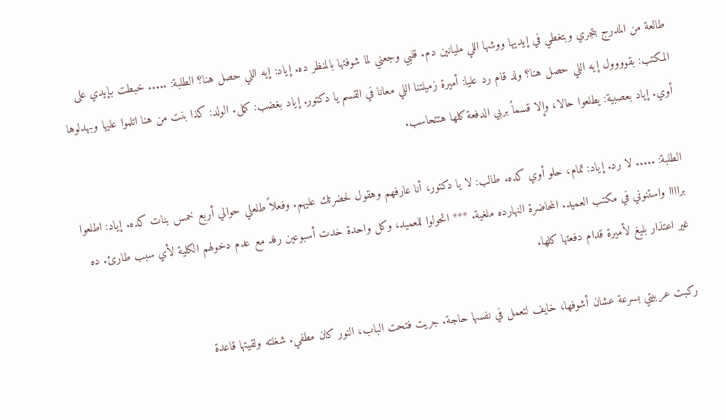طالعة من المدرج بتجري وبتغطي في إيديها ووشها اللي مليانين دم. قلبي وجعني لما شوفتها بالمنظر ده. إياد: إيه اللي حصل هنا؟ الطلبة: ..... خبطت بإيدي على المكتب: بقوووول إيه اللي حصل هنا؟ ولد قام رد عليا: أميرة زميلتنا اللي معانا في القسم يا دكتور. إياد بغضب: كمل. الولد: كذا بنت من هنا اتلموا عليها وبهدلوها أوي. إياد بعصبية: يطلعوا حالا، وإلا قسماً بربي الدفعة كلها هتتحاسب.

الطلبة: ..... لا رد. إياد: تمام، حلو أوي كده. طالب: لا يا دكتور، أنا عارفهم وهقول لحضرتك عليهم. وفعلاً طلعلي حوالي أربع خمس بنات كده. إياد: اطلعوا براااا واستنوني في مكتب العميد. المحاضرة النهارده ملغية. *** اتحولوا للعميد، وكل واحدة خدت أسبوعين رفد مع عدم دخولهم الكلية لأي سبب طارئ. ده غير اعتذار بليغ لأميرة قدام دفعتها كلها.

ركبت عربيتي بسرعة عشان أشوفها، خايف لتعمل في نفسها حاجة. جريت فتحت الباب، النور كان مطفي. شغلته ولقيتها قاعدة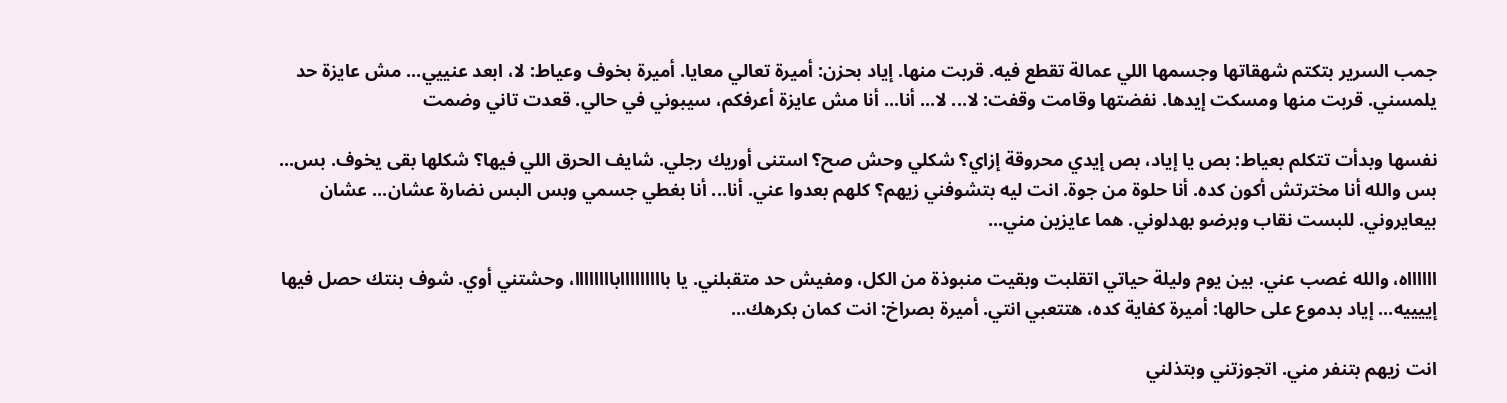جمب السرير بتكتم شهقاتها وجسمها اللي عمالة تقطع فيه. قربت منها. إياد بحزن: أميرة تعالي معايا. أميرة بخوف وعياط: لا، ابعد عنييي... مش عايزة حد يلمسني. قربت منها ومسكت إيدها. نفضتها وقامت وقفت: لا... لا... أنا... أنا مش عايزة أعرفكم، سيبوني في حالي. قعدت تاني وضمت

نفسها وبدأت تتكلم بعياط: بص يا إياد، بص إيدي محروقة إزاي؟ شكلي وحش صح؟ استنى أوريك رجلي. شايف الحرق اللي فيها؟ شكلها بقى يخوف. بس... بس والله أنا مخترتش أكون كده. أنا حلوة من جوة. انت ليه بتشوفني زيهم؟ كلهم بعدوا عني. أنا... أنا بغطي جسمي وبس البس نضارة عشان... عشان بيعايروني. للبست نقاب وبرضو بهدلوني. هما عايزين مني...

ااااااه، والله غصب عني. بين يوم وليلة حياتي اتقلبت وبقيت منبوذة من الكل، ومفيش حد متقبلني. يا باااااااااباااااااا، وحشتني أوي. شوف بنتك حصل فيها إييييه... إياد بدموع على حالها: أميرة كفاية كده، هتتعبي انتي. أميرة بصراخ: انت كمان بكرهك...

انت زيهم بتنفر مني. اتجوزتني وبتذلني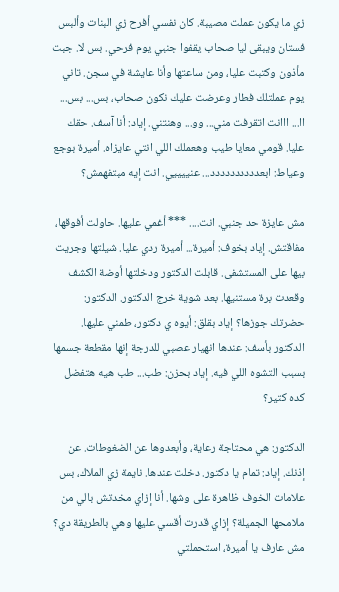زي ما يكون عملت مصيبة. كان نفسي أفرح زي البنات وألبس فستان ويبقى ليا صحاب يقفوا جنبي يوم فرحي. بس لا. جبت مأذون وكتبت عليا، ومن ساعتها وأنا عايشة في سجن. تاني يوم عملتلك فطار وعرضت عليك نكون صحاب، بس... بس... اا... ااانت اتقرفت مني... وو... وهنتني. إياد: أنا آسف. حقك عليا. قومي معايا طيب وهعملك اللي انتي عايزاه. أميرة بوجع وعياط: ابعدددددددددد... عنييييي. انت إيه مبتفهمش؟

مش عايزة حد جنبي. انت.... *** أغمي عليها. حاولت أفوقها، مفاقتش. إياد بخوف: أميرة... أميرة ردي عليا. شيلتها وجريت بيها على المستشفى. قابلت الدكتور ودخلتها أوضة الكشف وقعدت برة مستنيها. بعد شوية خرج الدكتور. الدكتور: حضرتك جوزها؟ إياد بقلق: أيوه ي دكتور، طمني عليها. الدكتور بأسف: عندها انهيار عصبي للدرجة إنها مقطعة جسمها بسبب التشوه اللي فيه. إياد بحزن: طب... طب هيه هتفضل كده كتير؟

الدكتور: هي محتاجة رعاية، وأبعدوها عن الضغوطات. عن إذنك. إياد: تمام يا دكتور. دخلت عندها. نايمة زي الملاك، بس علامات الخوف ظاهرة على وشها. أنا إزاي مخدتش بالي من ملامحها الجميلة؟ إزاي قدرت أقسي عليها وهي بالطريقة دي؟ مش عارف يا أميرة، استحملتي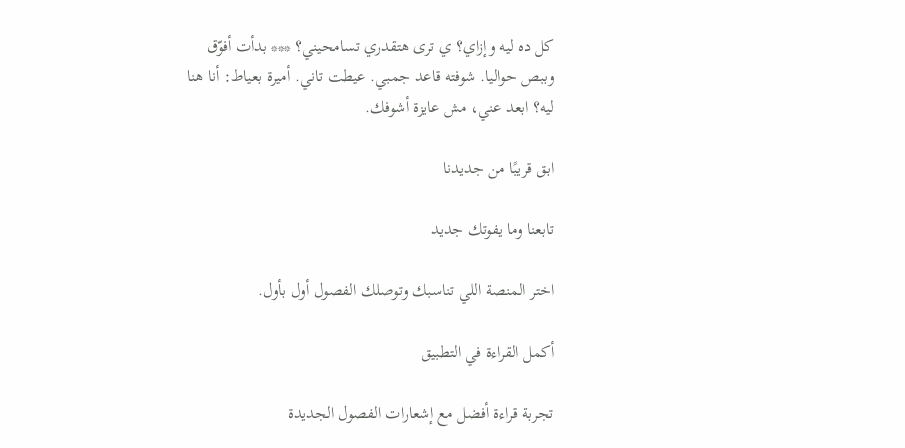كل ده ليه وإزاي؟ ي ترى هتقدري تسامحيني؟ *** بدأت أفوّق وببص حواليا. شوفته قاعد جمبي. عيطت تاني. أميرة بعياط: أنا هنا ليه؟ ابعد عني، مش عايزة أشوفك.

ابق قريبًا من جديدنا

تابعنا وما يفوتك جديد

اختر المنصة اللي تناسبك وتوصلك الفصول أول بأول.

أكمل القراءة في التطبيق

تجربة قراءة أفضل مع إشعارات الفصول الجديدة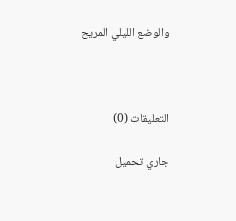والوضع الليلي المريح



التعليقات (0)

جاري تحميل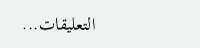التعليقات...